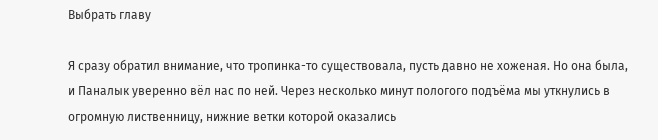Выбрать главу

Я сразу обратил внимание, что тропинка-то существовала, пусть давно не хоженая. Но она была, и Паналык уверенно вёл нас по ней. Через несколько минут пологого подъёма мы уткнулись в огромную лиственницу, нижние ветки которой оказались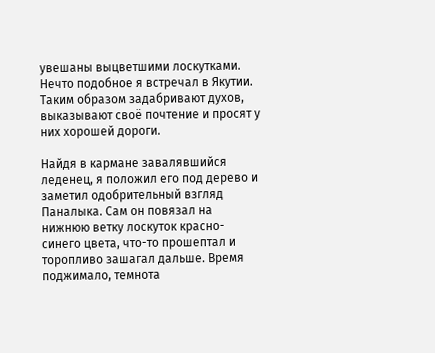увешаны выцветшими лоскутками. Нечто подобное я встречал в Якутии. Таким образом задабривают духов, выказывают своё почтение и просят у них хорошей дороги.

Найдя в кармане завалявшийся леденец, я положил его под дерево и заметил одобрительный взгляд Паналыка. Сам он повязал на нижнюю ветку лоскуток красно-синего цвета, что-то прошептал и торопливо зашагал дальше. Время поджимало, темнота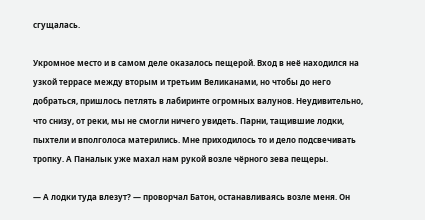сгущалась.

Укромное место и в самом деле оказалось пещерой. Вход в неё находился на узкой террасе между вторым и третьим Великанами, но чтобы до него добраться, пришлось петлять в лабиринте огромных валунов. Неудивительно, что снизу, от реки, мы не смогли ничего увидеть. Парни, тащившие лодки, пыхтели и вполголоса матерились. Мне приходилось то и дело подсвечивать тропку. А Паналык уже махал нам рукой возле чёрного зева пещеры.

— А лодки туда влезут? — проворчал Батон, останавливаясь возле меня. Он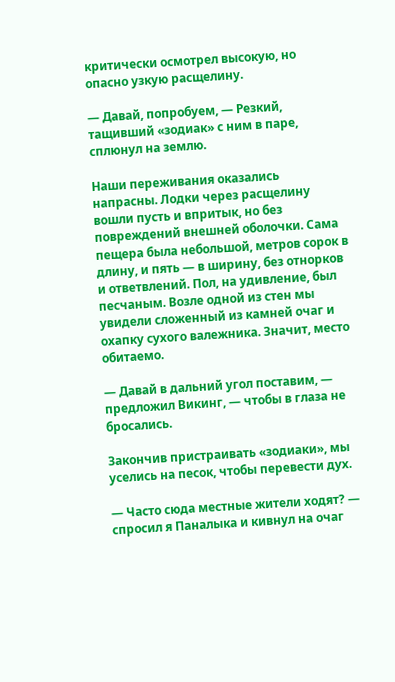критически осмотрел высокую, но опасно узкую расщелину.

— Давай, попробуем, — Резкий, тащивший «зодиак» с ним в паре, сплюнул на землю.

Наши переживания оказались напрасны. Лодки через расщелину вошли пусть и впритык, но без повреждений внешней оболочки. Сама пещера была небольшой, метров сорок в длину, и пять — в ширину, без отнорков и ответвлений. Пол, на удивление, был песчаным. Возле одной из стен мы увидели сложенный из камней очаг и охапку сухого валежника. Значит, место обитаемо.

— Давай в дальний угол поставим, — предложил Викинг, — чтобы в глаза не бросались.

Закончив пристраивать «зодиаки», мы уселись на песок, чтобы перевести дух.

— Часто сюда местные жители ходят? — спросил я Паналыка и кивнул на очаг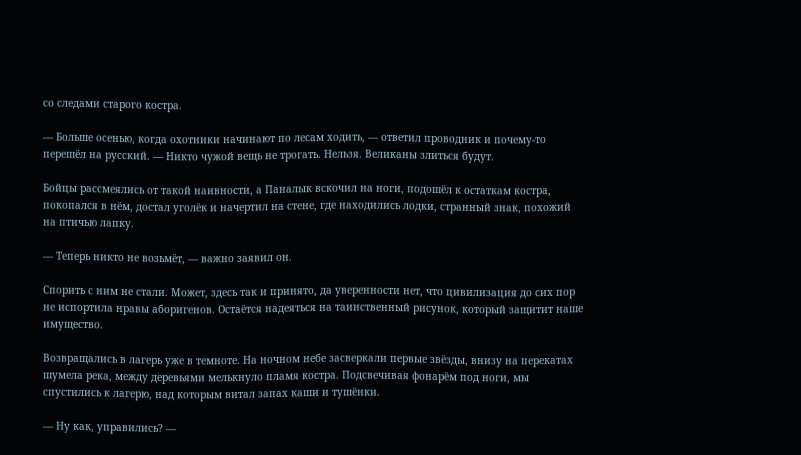со следами старого костра.

— Больше осенью, когда охотники начинают по лесам ходить, — ответил проводник и почему-то перешёл на русский. — Никто чужой вещь не трогать. Нельзя. Великаны злиться будут.

Бойцы рассмеялись от такой наивности, а Паналык вскочил на ноги, подошёл к остаткам костра, покопался в нём, достал уголёк и начертил на стене, где находились лодки, странный знак, похожий на птичью лапку.

— Теперь никто не возьмёт, — важно заявил он.

Спорить с ним не стали. Может, здесь так и принято, да уверенности нет, что цивилизация до сих пор не испортила нравы аборигенов. Остаётся надеяться на таинственный рисунок, который защитит наше имущество.

Возвращались в лагерь уже в темноте. На ночном небе засверкали первые звёзды, внизу на перекатах шумела река, между деревьями мелькнуло пламя костра. Подсвечивая фонарём под ноги, мы спустились к лагерю, над которым витал запах каши и тушёнки.

— Ну как, управились? —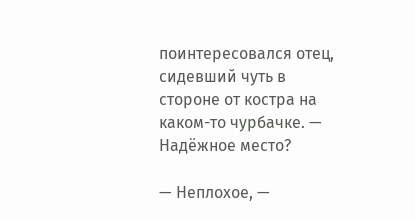поинтересовался отец, сидевший чуть в стороне от костра на каком-то чурбачке. — Надёжное место?

— Неплохое, —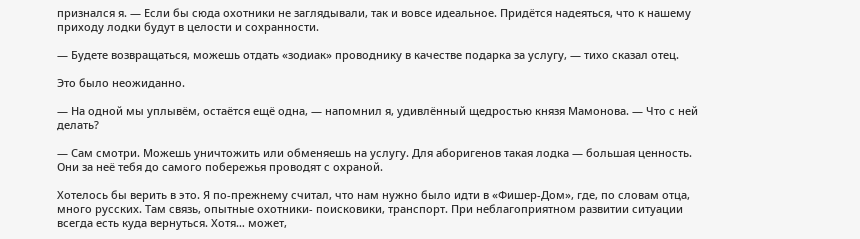признался я. — Если бы сюда охотники не заглядывали, так и вовсе идеальное. Придётся надеяться, что к нашему приходу лодки будут в целости и сохранности.

— Будете возвращаться, можешь отдать «зодиак» проводнику в качестве подарка за услугу, — тихо сказал отец.

Это было неожиданно.

— На одной мы уплывём, остаётся ещё одна, — напомнил я, удивлённый щедростью князя Мамонова. — Что с ней делать?

— Сам смотри. Можешь уничтожить или обменяешь на услугу. Для аборигенов такая лодка — большая ценность. Они за неё тебя до самого побережья проводят с охраной.

Хотелось бы верить в это. Я по-прежнему считал, что нам нужно было идти в «Фишер-Дом», где, по словам отца, много русских. Там связь, опытные охотники- поисковики, транспорт. При неблагоприятном развитии ситуации всегда есть куда вернуться. Хотя… может,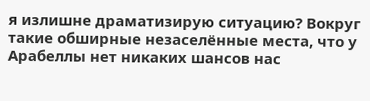я излишне драматизирую ситуацию? Вокруг такие обширные незаселённые места, что у Арабеллы нет никаких шансов нас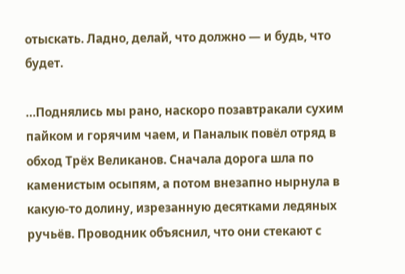отыскать. Ладно, делай, что должно — и будь, что будет.

…Поднялись мы рано, наскоро позавтракали сухим пайком и горячим чаем, и Паналык повёл отряд в обход Трёх Великанов. Сначала дорога шла по каменистым осыпям, а потом внезапно нырнула в какую-то долину, изрезанную десятками ледяных ручьёв. Проводник объяснил, что они стекают с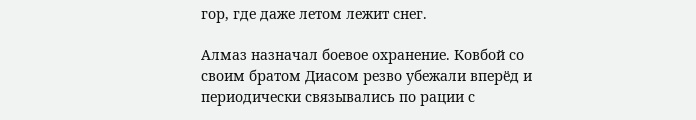гор, где даже летом лежит снег.

Алмаз назначал боевое охранение. Ковбой со своим братом Диасом резво убежали вперёд и периодически связывались по рации с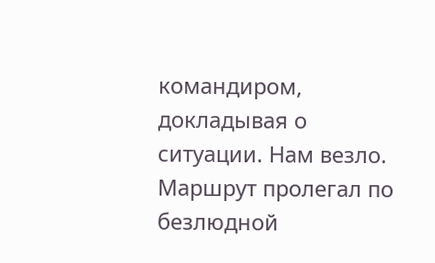командиром, докладывая о ситуации. Нам везло. Маршрут пролегал по безлюдной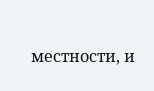местности, и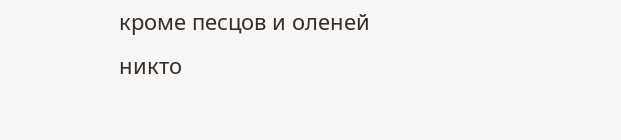кроме песцов и оленей никто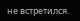не встретился.